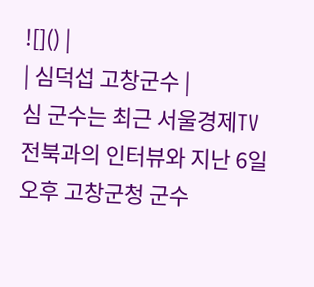![]() |
| 심덕섭 고창군수 |
심 군수는 최근 서울경제TV 전북과의 인터뷰와 지난 6일 오후 고창군청 군수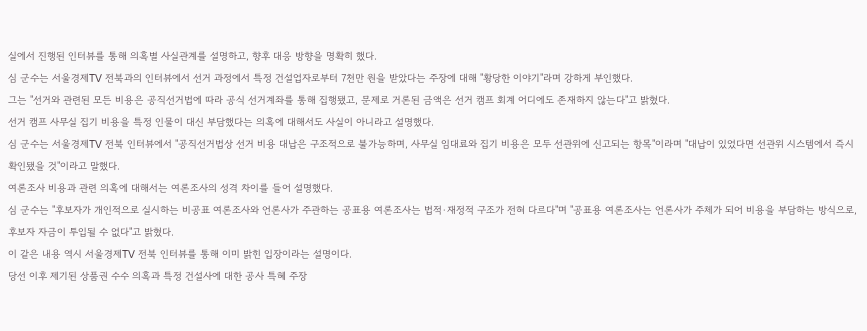실에서 진행된 인터뷰를 통해 의혹별 사실관계를 설명하고, 향후 대응 방향을 명확히 했다.
심 군수는 서울경제TV 전북과의 인터뷰에서 선거 과정에서 특정 건설업자로부터 7천만 원을 받았다는 주장에 대해 "황당한 이야기"라며 강하게 부인했다.
그는 "선거와 관련된 모든 비용은 공직선거법에 따라 공식 선거계좌를 통해 집행됐고, 문제로 거론된 금액은 선거 캠프 회계 어디에도 존재하지 않는다"고 밝혔다.
선거 캠프 사무실 집기 비용을 특정 인물이 대신 부담했다는 의혹에 대해서도 사실이 아니라고 설명했다.
심 군수는 서울경제TV 전북 인터뷰에서 "공직선거법상 선거 비용 대납은 구조적으로 불가능하며, 사무실 임대료와 집기 비용은 모두 선관위에 신고되는 항목"이라며 "대납이 있었다면 선관위 시스템에서 즉시 확인됐을 것"이라고 말했다.
여론조사 비용과 관련 의혹에 대해서는 여론조사의 성격 차이를 들어 설명했다.
심 군수는 "후보자가 개인적으로 실시하는 비공표 여론조사와 언론사가 주관하는 공표용 여론조사는 법적·재정적 구조가 전혀 다르다"며 "공표용 여론조사는 언론사가 주체가 되어 비용을 부담하는 방식으로, 후보자 자금이 투입될 수 없다"고 밝혔다.
이 같은 내용 역시 서울경제TV 전북 인터뷰를 통해 이미 밝힌 입장이라는 설명이다.
당선 이후 제기된 상품권 수수 의혹과 특정 건설사에 대한 공사 특혜 주장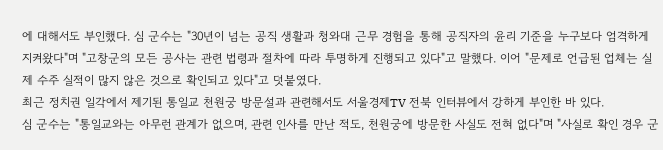에 대해서도 부인했다. 심 군수는 "30년이 넘는 공직 생활과 청와대 근무 경험을 통해 공직자의 윤리 기준을 누구보다 엄격하게 지켜왔다"며 "고창군의 모든 공사는 관련 법령과 절차에 따라 투명하게 진행되고 있다"고 말했다. 이어 "문제로 언급된 업체는 실제 수주 실적이 많지 않은 것으로 확인되고 있다"고 덧붙였다.
최근 정치권 일각에서 제기된 통일교 천원궁 방문설과 관련해서도 서울경제TV 전북 인터뷰에서 강하게 부인한 바 있다.
심 군수는 "통일교와는 아무런 관계가 없으며, 관련 인사를 만난 적도, 천원궁에 방문한 사실도 전혀 없다"며 "사실로 확인 경우 군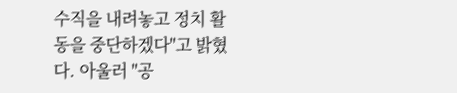수직을 내려놓고 정치 활동을 중단하겠다"고 밝혔다. 아울러 "공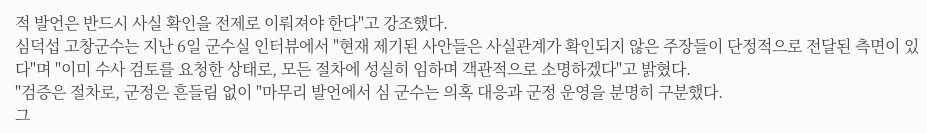적 발언은 반드시 사실 확인을 전제로 이뤄져야 한다"고 강조했다.
심덕섭 고창군수는 지난 6일 군수실 인터뷰에서 "현재 제기된 사안들은 사실관계가 확인되지 않은 주장들이 단정적으로 전달된 측면이 있다"며 "이미 수사 검토를 요청한 상태로, 모든 절차에 성실히 임하며 객관적으로 소명하겠다"고 밝혔다.
"검증은 절차로, 군정은 흔들림 없이 "마무리 발언에서 심 군수는 의혹 대응과 군정 운영을 분명히 구분했다.
그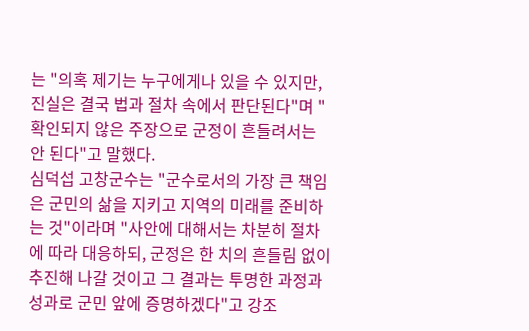는 "의혹 제기는 누구에게나 있을 수 있지만, 진실은 결국 법과 절차 속에서 판단된다"며 "확인되지 않은 주장으로 군정이 흔들려서는 안 된다"고 말했다.
심덕섭 고창군수는 "군수로서의 가장 큰 책임은 군민의 삶을 지키고 지역의 미래를 준비하는 것"이라며 "사안에 대해서는 차분히 절차에 따라 대응하되, 군정은 한 치의 흔들림 없이 추진해 나갈 것이고 그 결과는 투명한 과정과 성과로 군민 앞에 증명하겠다"고 강조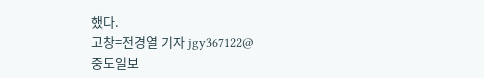했다.
고창=전경열 기자 jgy367122@
중도일보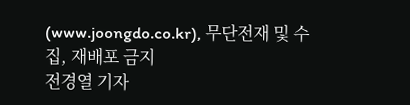(www.joongdo.co.kr), 무단전재 및 수집, 재배포 금지
전경열 기자